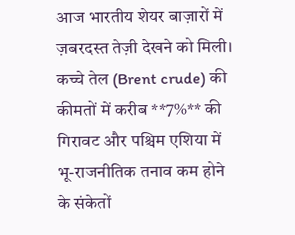आज भारतीय शेयर बाज़ारों में ज़बरदस्त तेज़ी देखने को मिली। कच्चे तेल (Brent crude) की कीमतों में करीब **7%** की गिरावट और पश्चिम एशिया में भू-राजनीतिक तनाव कम होने के संकेतों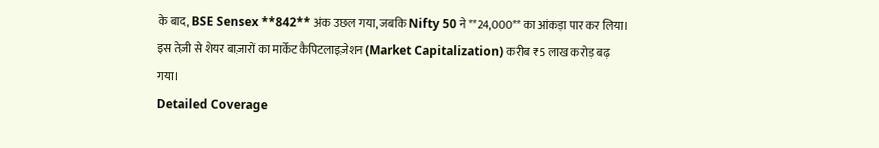के बाद, BSE Sensex **842** अंक उछल गया, जबकि Nifty 50 ने **24,000** का आंकड़ा पार कर लिया। इस तेज़ी से शेयर बाज़ारों का मार्केट कैपिटलाइज़ेशन (Market Capitalization) करीब ₹5 लाख करोड़ बढ़ गया।
Detailed Coverage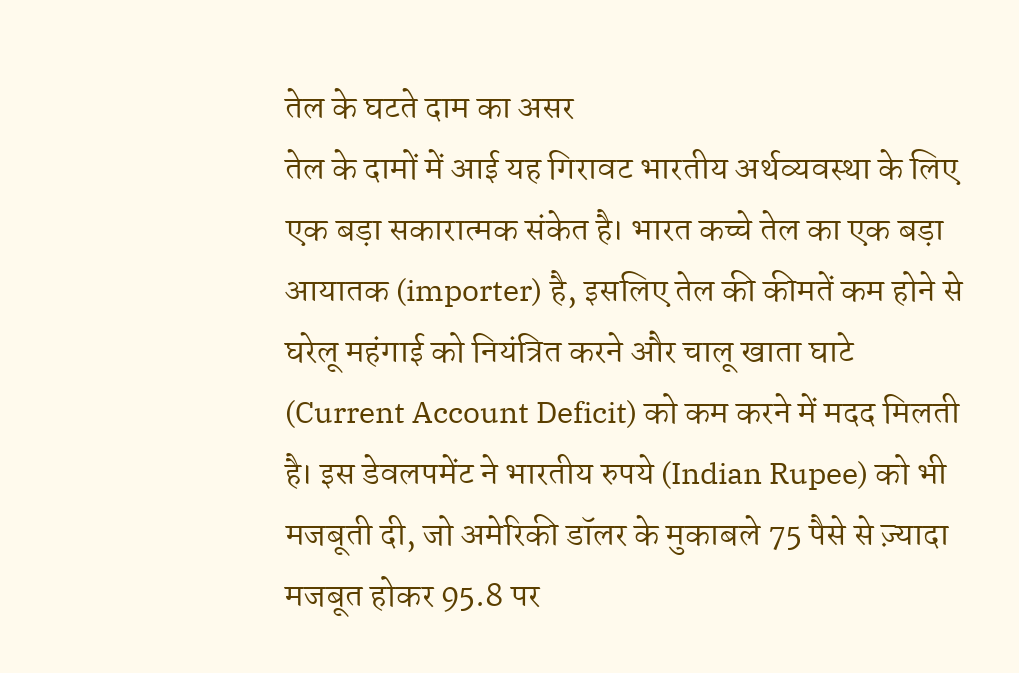तेल के घटते दाम का असर
तेल के दामों में आई यह गिरावट भारतीय अर्थव्यवस्था के लिए एक बड़ा सकारात्मक संकेत है। भारत कच्चे तेल का एक बड़ा आयातक (importer) है, इसलिए तेल की कीमतें कम होने से घरेलू महंगाई को नियंत्रित करने और चालू खाता घाटे (Current Account Deficit) को कम करने में मदद मिलती है। इस डेवलपमेंट ने भारतीय रुपये (Indian Rupee) को भी मजबूती दी, जो अमेरिकी डॉलर के मुकाबले 75 पैसे से ज़्यादा मजबूत होकर 95.8 पर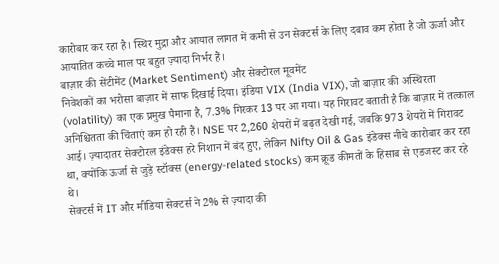कारोबार कर रहा है। स्थिर मुद्रा और आयात लागत में कमी से उन सेक्टर्स के लिए दबाव कम होता है जो ऊर्जा और आयातित कच्चे माल पर बहुत ज़्यादा निर्भर हैं।
बाज़ार की सेंटीमेंट (Market Sentiment) और सेक्टोरल मूवमेंट
निवेशकों का भरोसा बाज़ार में साफ दिखाई दिया। इंडिया VIX (India VIX), जो बाज़ार की अस्थिरता (volatility) का एक प्रमुख पैमाना है, 7.3% गिरकर 13 पर आ गया। यह गिरावट बताती है कि बाज़ार में तत्काल अनिश्चितता की चिंताएं कम हो रही हैं। NSE पर 2,260 शेयरों में बढ़त देखी गई, जबकि 973 शेयरों में गिरावट आई। ज़्यादातर सेक्टोरल इंडेक्स हरे निशान में बंद हुए, लेकिन Nifty Oil & Gas इंडेक्स नीचे कारोबार कर रहा था, क्योंकि ऊर्जा से जुड़े स्टॉक्स (energy-related stocks) कम क्रूड कीमतों के हिसाब से एडजस्ट कर रहे थे।
सेक्टर्स में IT और मीडिया सेक्टर्स ने 2% से ज़्यादा की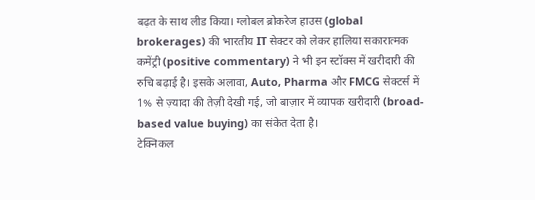बढ़त के साथ लीड किया। ग्लोबल ब्रोकरेज हाउस (global brokerages) की भारतीय IT सेक्टर को लेकर हालिया सकारात्मक कमेंट्री (positive commentary) ने भी इन स्टॉक्स में खरीदारी की रुचि बढ़ाई है। इसके अलावा, Auto, Pharma और FMCG सेक्टर्स में 1% से ज़्यादा की तेज़ी देखी गई, जो बाज़ार में व्यापक खरीदारी (broad-based value buying) का संकेत देता है।
टेक्निकल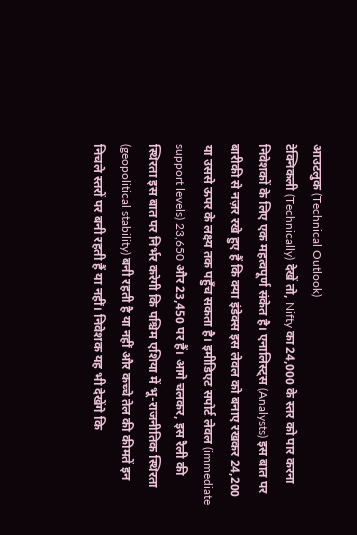आउटलुक (Technical Outlook)
टेक्निकली (Technically) देखें तो, Nifty का 24,000 के स्तर को पार करना निवेशकों के लिए एक महत्वपूर्ण संकेत है। एनालिस्ट्स (Analysts) इस बात पर बारीकी से नज़र रखे हुए हैं कि क्या इंडेक्स इस लेवल को बनाए रखकर 24,200 या उससे ऊपर के लक्ष्य तक पहुँच सकता है। इमीडिएट सपोर्ट लेवल (immediate support levels) 23,650 और 23,450 पर हैं। आगे चलकर, इस रैली की स्थिरता इस बात पर निर्भर करेगी कि पश्चिम एशिया में भू-राजनीतिक स्थिरता (geopolitical stability) बनी रहती है या नहीं और कच्चे तेल की कीमतें इन निचले स्तरों पर बनी रहती हैं या नहीं। निवेशक यह भी देखेंगे कि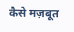कैसे मज़बूत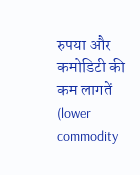रुपया और कमोडिटी की कम लागतें (lower commodity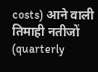costs) आने वाली तिमाही नतीजों (quarterly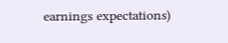earnings expectations)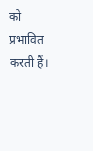को प्रभावित करती हैं।